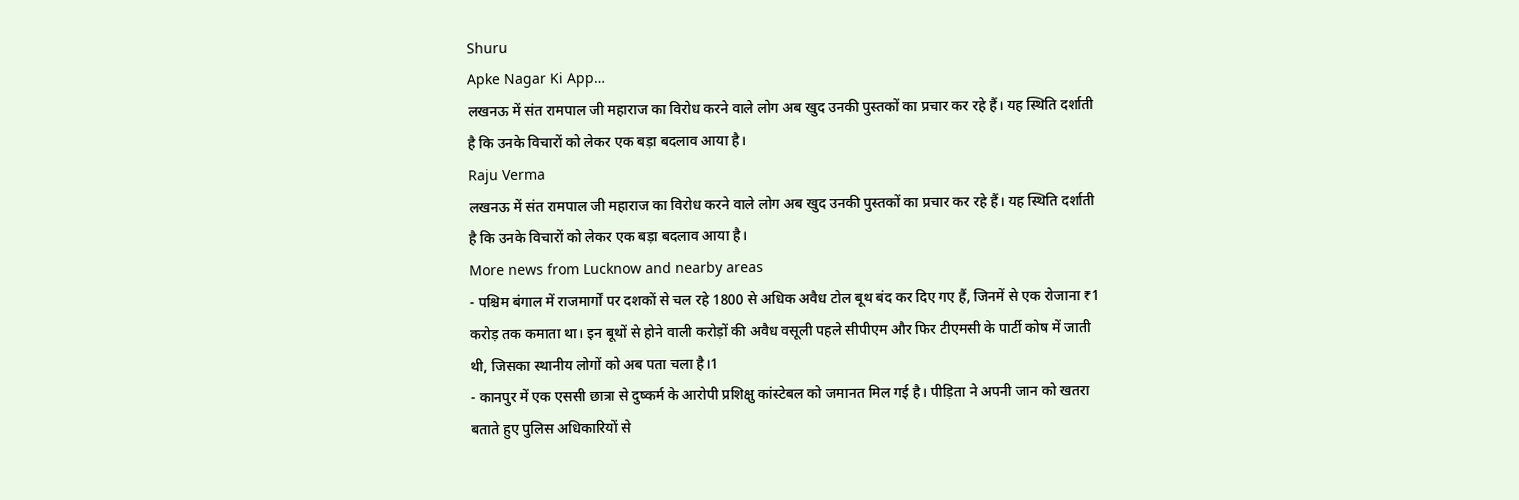Shuru
Apke Nagar Ki App…
लखनऊ में संत रामपाल जी महाराज का विरोध करने वाले लोग अब खुद उनकी पुस्तकों का प्रचार कर रहे हैं। यह स्थिति दर्शाती है कि उनके विचारों को लेकर एक बड़ा बदलाव आया है।
Raju Verma
लखनऊ में संत रामपाल जी महाराज का विरोध करने वाले लोग अब खुद उनकी पुस्तकों का प्रचार कर रहे हैं। यह स्थिति दर्शाती है कि उनके विचारों को लेकर एक बड़ा बदलाव आया है।
More news from Lucknow and nearby areas
- पश्चिम बंगाल में राजमार्गों पर दशकों से चल रहे 1800 से अधिक अवैध टोल बूथ बंद कर दिए गए हैं, जिनमें से एक रोजाना ₹1 करोड़ तक कमाता था। इन बूथों से होने वाली करोड़ों की अवैध वसूली पहले सीपीएम और फिर टीएमसी के पार्टी कोष में जाती थी, जिसका स्थानीय लोगों को अब पता चला है।1
- कानपुर में एक एससी छात्रा से दुष्कर्म के आरोपी प्रशिक्षु कांस्टेबल को जमानत मिल गई है। पीड़िता ने अपनी जान को खतरा बताते हुए पुलिस अधिकारियों से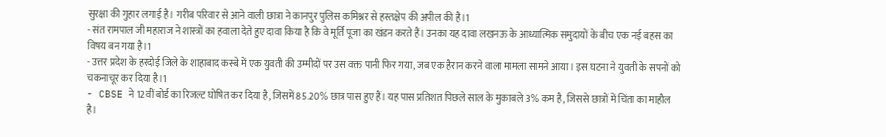सुरक्षा की गुहार लगाई है। गरीब परिवार से आने वाली छात्रा ने कानपुर पुलिस कमिश्नर से हस्तक्षेप की अपील की है।1
- संत रामपाल जी महाराज ने शास्त्रों का हवाला देते हुए दावा किया है कि वे मूर्ति पूजा का खंडन करते हैं। उनका यह दावा लखनऊ के आध्यात्मिक समुदायों के बीच एक नई बहस का विषय बन गया है।1
- उत्तर प्रदेश के हरदोई जिले के शाहाबाद कस्बे में एक युवती की उम्मीदों पर उस वक्त पानी फिर गया, जब एक हैरान करने वाला मामला सामने आया। इस घटना ने युवती के सपनों को चकनाचूर कर दिया है।1
- CBSE ने 12वीं बोर्ड का रिजल्ट घोषित कर दिया है, जिसमें 85.20% छात्र पास हुए हैं। यह पास प्रतिशत पिछले साल के मुकाबले 3% कम है, जिससे छात्रों में चिंता का माहौल है।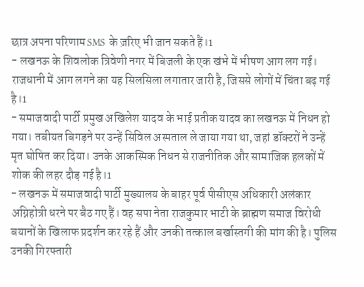छात्र अपना परिणाम SMS के ज़रिए भी जान सकते हैं।1
- लखनऊ के शिवलोक त्रिवेणी नगर में बिजली के एक खंभे में भीषण आग लग गई। राजधानी में आग लगने का यह सिलसिला लगातार जारी है, जिससे लोगों में चिंता बढ़ गई है।1
- समाजवादी पार्टी प्रमुख अखिलेश यादव के भाई प्रतीक यादव का लखनऊ में निधन हो गया। तबीयत बिगड़ने पर उन्हें सिविल अस्पताल ले जाया गया था, जहां डॉक्टरों ने उन्हें मृत घोषित कर दिया। उनके आकस्मिक निधन से राजनीतिक और सामाजिक हलकों में शोक की लहर दौड़ गई है।1
- लखनऊ में समाजवादी पार्टी मुख्यालय के बाहर पूर्व पीसीएस अधिकारी अलंकार अग्निहोत्री धरने पर बैठ गए हैं। वह सपा नेता राजकुमार भाटी के ब्राह्मण समाज विरोधी बयानों के खिलाफ प्रदर्शन कर रहे हैं और उनकी तत्काल बर्खास्तगी की मांग की है। पुलिस उनकी गिरफ्तारी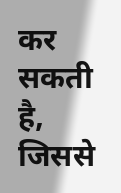कर सकती है, जिससे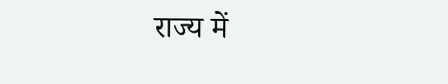राज्य में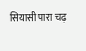सियासी पारा चढ़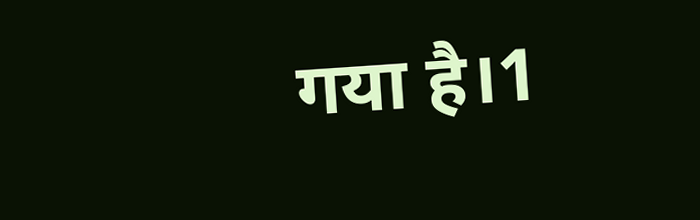गया है।1